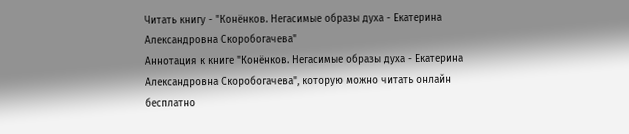Читать книгу - "Конёнков. Негасимые образы духа - Екатерина Александровна Скоробогачева"
Аннотация к книге "Конёнков. Негасимые образы духа - Екатерина Александровна Скоробогачева", которую можно читать онлайн бесплатно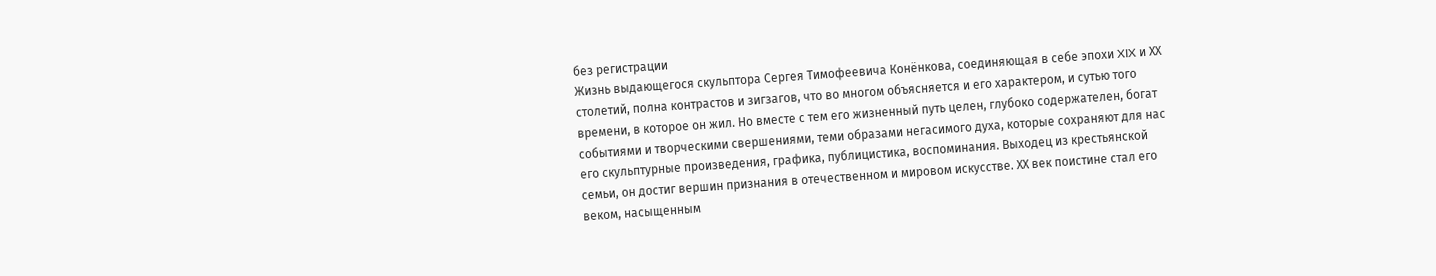без регистрации
Жизнь выдающегося скульптора Сергея Тимофеевича Конёнкова, соединяющая в себе эпохи XIX и ХХ столетий, полна контрастов и зигзагов, что во многом объясняется и его характером, и сутью того времени, в которое он жил. Но вместе с тем его жизненный путь целен, глубоко содержателен, богат событиями и творческими свершениями, теми образами негасимого духа, которые сохраняют для нас его скульптурные произведения, графика, публицистика, воспоминания. Выходец из крестьянской семьи, он достиг вершин признания в отечественном и мировом искусстве. ХХ век поистине стал его веком, насыщенным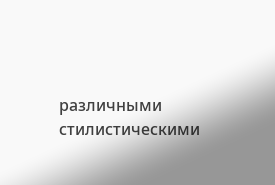различными стилистическими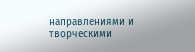направлениями и творческими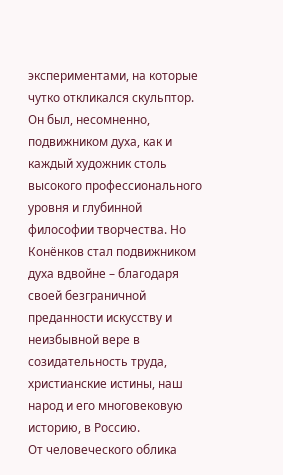экспериментами, на которые чутко откликался скульптор. Он был, несомненно, подвижником духа, как и каждый художник столь высокого профессионального уровня и глубинной философии творчества. Но Конёнков стал подвижником духа вдвойне – благодаря своей безграничной преданности искусству и неизбывной вере в созидательность труда, христианские истины, наш народ и его многовековую историю, в Россию.
От человеческого облика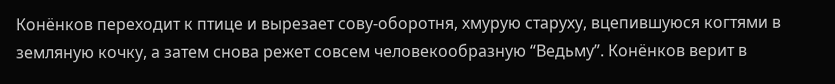Конёнков переходит к птице и вырезает сову-оборотня, хмурую старуху, вцепившуюся когтями в земляную кочку, а затем снова режет совсем человекообразную “Ведьму”. Конёнков верит в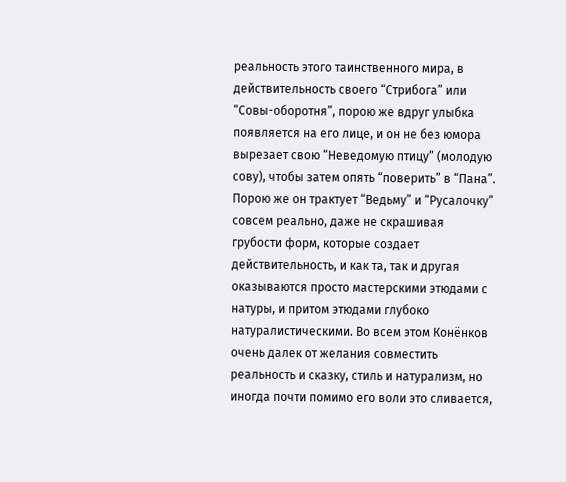реальность этого таинственного мира, в действительность своего “Стрибога” или “Совы-оборотня”, порою же вдруг улыбка появляется на его лице, и он не без юмора вырезает свою “Неведомую птицу” (молодую сову), чтобы затем опять “поверить” в “Пана”. Порою же он трактует “Ведьму” и “Русалочку” совсем реально, даже не скрашивая грубости форм, которые создает действительность, и как та, так и другая оказываются просто мастерскими этюдами с натуры, и притом этюдами глубоко натуралистическими. Во всем этом Конёнков очень далек от желания совместить реальность и сказку, стиль и натурализм, но иногда почти помимо его воли это сливается,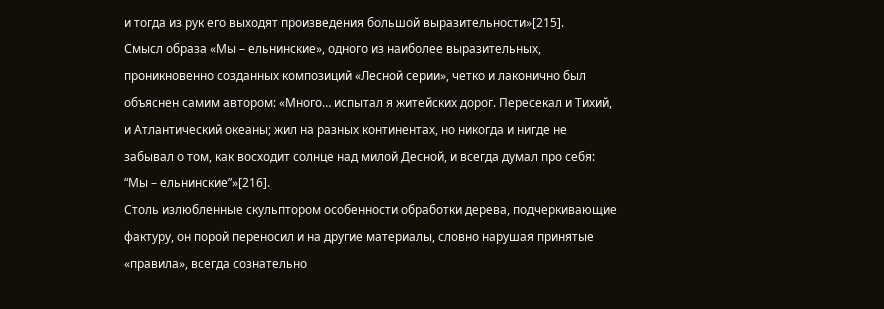и тогда из рук его выходят произведения большой выразительности»[215].
Смысл образа «Мы – ельнинские», одного из наиболее выразительных, проникновенно созданных композиций «Лесной серии», четко и лаконично был объяснен самим автором: «Много… испытал я житейских дорог. Пересекал и Тихий, и Атлантический океаны; жил на разных континентах, но никогда и нигде не забывал о том, как восходит солнце над милой Десной, и всегда думал про себя: “Мы – ельнинские”»[216].
Столь излюбленные скульптором особенности обработки дерева, подчеркивающие фактуру, он порой переносил и на другие материалы, словно нарушая принятые «правила», всегда сознательно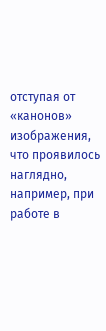отступая от «канонов» изображения, что проявилось наглядно, например, при работе в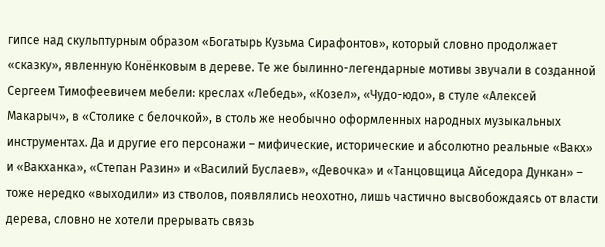гипсе над скульптурным образом «Богатырь Кузьма Сирафонтов», который словно продолжает «сказку», явленную Конёнковым в дереве. Те же былинно-легендарные мотивы звучали в созданной Сергеем Тимофеевичем мебели: креслах «Лебедь», «Козел», «Чудо-юдо», в стуле «Алексей Макарыч», в «Столике с белочкой», в столь же необычно оформленных народных музыкальных инструментах. Да и другие его персонажи – мифические, исторические и абсолютно реальные «Вакх» и «Вакханка», «Степан Разин» и «Василий Буслаев», «Девочка» и «Танцовщица Айседора Дункан» – тоже нередко «выходили» из стволов, появлялись неохотно, лишь частично высвобождаясь от власти дерева, словно не хотели прерывать связь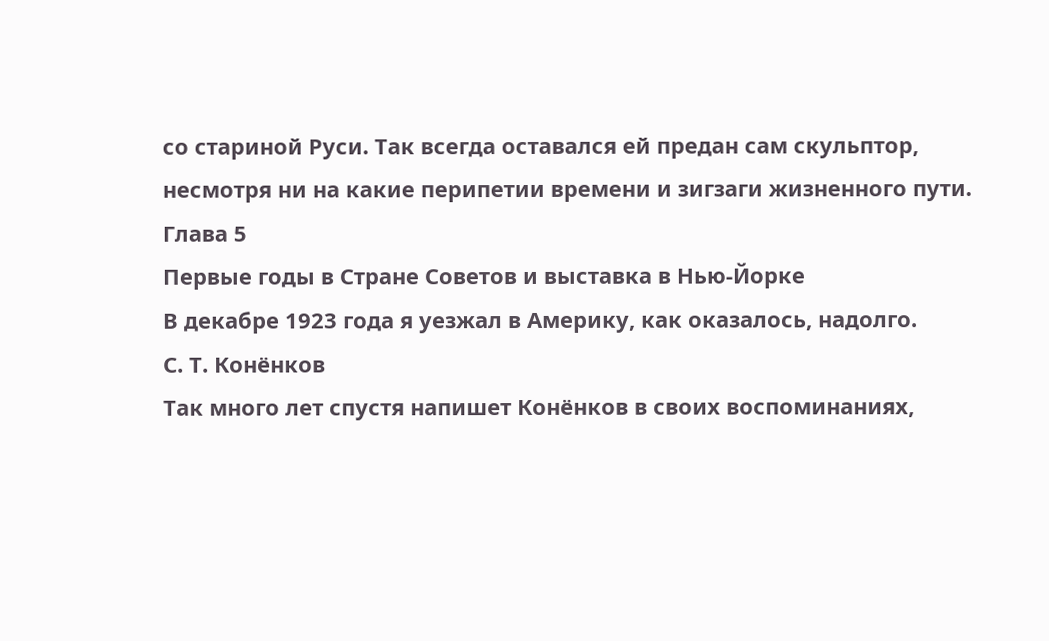со стариной Руси. Так всегда оставался ей предан сам скульптор, несмотря ни на какие перипетии времени и зигзаги жизненного пути.
Глава 5
Первые годы в Стране Советов и выставка в Нью-Йорке
В декабре 1923 года я уезжал в Америку, как оказалось, надолго.
С. Т. Конёнков
Так много лет спустя напишет Конёнков в своих воспоминаниях,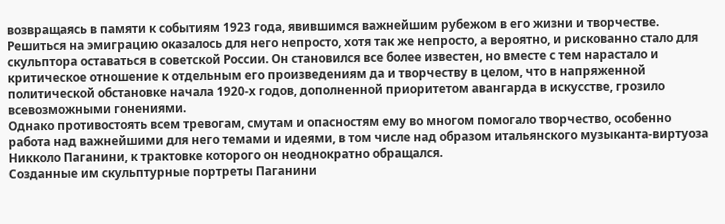возвращаясь в памяти к событиям 1923 года, явившимся важнейшим рубежом в его жизни и творчестве. Решиться на эмиграцию оказалось для него непросто, хотя так же непросто, а вероятно, и рискованно стало для скульптора оставаться в советской России. Он становился все более известен, но вместе с тем нарастало и критическое отношение к отдельным его произведениям да и творчеству в целом, что в напряженной политической обстановке начала 1920-х годов, дополненной приоритетом авангарда в искусстве, грозило всевозможными гонениями.
Однако противостоять всем тревогам, смутам и опасностям ему во многом помогало творчество, особенно работа над важнейшими для него темами и идеями, в том числе над образом итальянского музыканта-виртуоза Никколо Паганини, к трактовке которого он неоднократно обращался.
Созданные им скульптурные портреты Паганини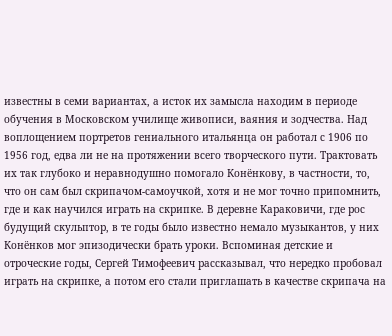известны в семи вариантах, а исток их замысла находим в периоде обучения в Московском училище живописи, ваяния и зодчества. Над воплощением портретов гениального итальянца он работал с 1906 по 1956 год, едва ли не на протяжении всего творческого пути. Трактовать их так глубоко и неравнодушно помогало Конёнкову, в частности, то, что он сам был скрипачом-самоучкой, хотя и не мог точно припомнить, где и как научился играть на скрипке. В деревне Караковичи, где рос будущий скульптор, в те годы было известно немало музыкантов, у них Конёнков мог эпизодически брать уроки. Вспоминая детские и отроческие годы, Сергей Тимофеевич рассказывал, что нередко пробовал играть на скрипке, а потом его стали приглашать в качестве скрипача на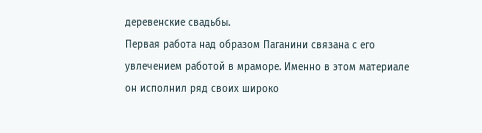деревенские свадьбы.
Первая работа над образом Паганини связана с его увлечением работой в мраморе. Именно в этом материале он исполнил ряд своих широко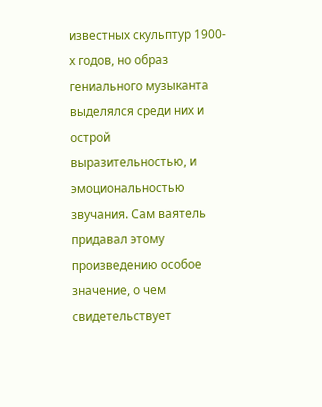известных скульптур 1900-х годов, но образ гениального музыканта выделялся среди них и острой выразительностью, и эмоциональностью звучания. Сам ваятель придавал этому произведению особое значение, о чем свидетельствует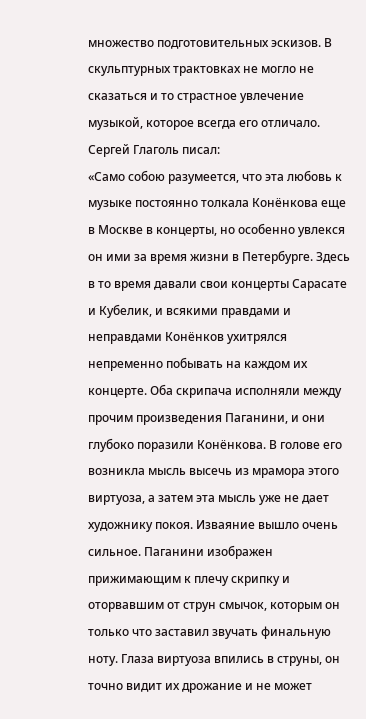множество подготовительных эскизов. В скульптурных трактовках не могло не сказаться и то страстное увлечение музыкой, которое всегда его отличало. Сергей Глаголь писал:
«Само собою разумеется, что эта любовь к музыке постоянно толкала Конёнкова еще в Москве в концерты, но особенно увлекся он ими за время жизни в Петербурге. Здесь в то время давали свои концерты Сарасате и Кубелик, и всякими правдами и неправдами Конёнков ухитрялся непременно побывать на каждом их концерте. Оба скрипача исполняли между прочим произведения Паганини, и они глубоко поразили Конёнкова. В голове его возникла мысль высечь из мрамора этого виртуоза, а затем эта мысль уже не дает художнику покоя. Изваяние вышло очень сильное. Паганини изображен прижимающим к плечу скрипку и оторвавшим от струн смычок, которым он только что заставил звучать финальную ноту. Глаза виртуоза впились в струны, он точно видит их дрожание и не может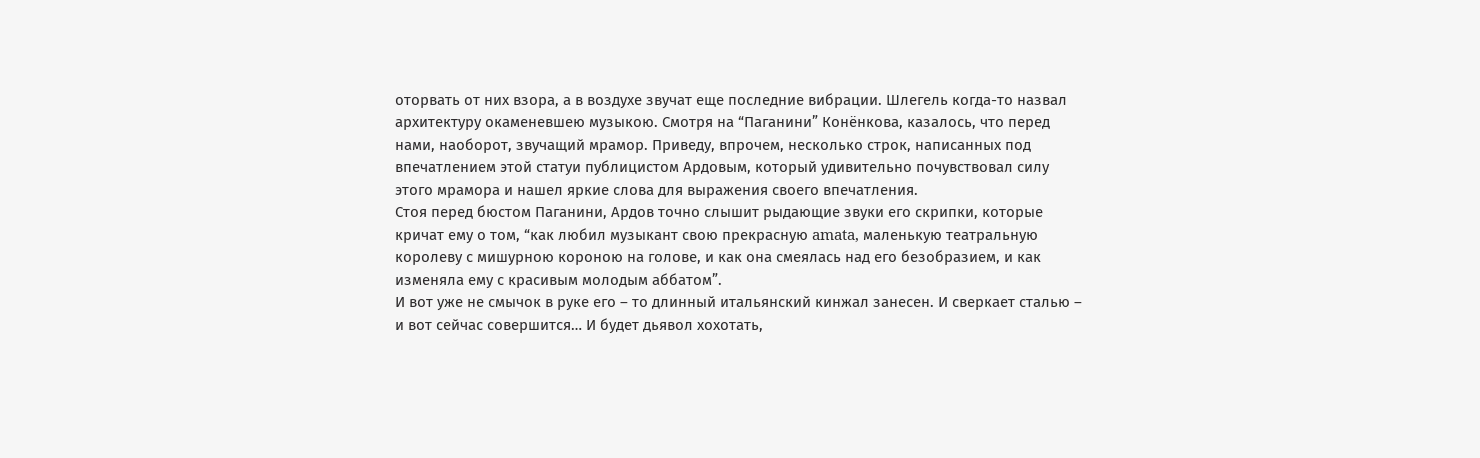оторвать от них взора, а в воздухе звучат еще последние вибрации. Шлегель когда-то назвал архитектуру окаменевшею музыкою. Смотря на “Паганини” Конёнкова, казалось, что перед нами, наоборот, звучащий мрамор. Приведу, впрочем, несколько строк, написанных под впечатлением этой статуи публицистом Ардовым, который удивительно почувствовал силу этого мрамора и нашел яркие слова для выражения своего впечатления.
Стоя перед бюстом Паганини, Ардов точно слышит рыдающие звуки его скрипки, которые кричат ему о том, “как любил музыкант свою прекрасную amata, маленькую театральную королеву с мишурною короною на голове, и как она смеялась над его безобразием, и как изменяла ему с красивым молодым аббатом”.
И вот уже не смычок в руке его – то длинный итальянский кинжал занесен. И сверкает сталью – и вот сейчас совершится… И будет дьявол хохотать,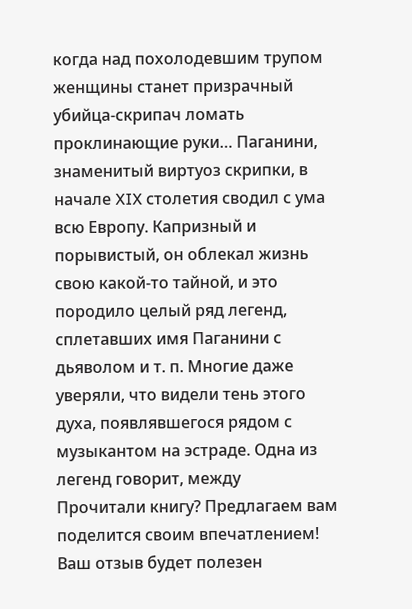когда над похолодевшим трупом женщины станет призрачный убийца-скрипач ломать проклинающие руки… Паганини, знаменитый виртуоз скрипки, в начале XIX столетия сводил с ума всю Европу. Капризный и порывистый, он облекал жизнь свою какой-то тайной, и это породило целый ряд легенд, сплетавших имя Паганини с дьяволом и т. п. Многие даже уверяли, что видели тень этого духа, появлявшегося рядом с музыкантом на эстраде. Одна из легенд говорит, между
Прочитали книгу? Предлагаем вам поделится своим впечатлением! Ваш отзыв будет полезен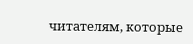читателям, которые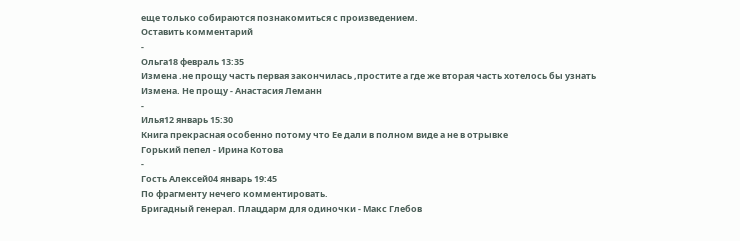еще только собираются познакомиться с произведением.
Оставить комментарий
-
Ольга18 февраль 13:35
Измена .не прощу часть первая закончилась ,простите а где же вторая часть хотелось бы узнать
Измена. Не прощу - Анастасия Леманн
-
Илья12 январь 15:30
Книга прекрасная особенно потому что Ее дали в полном виде а не в отрывке
Горький пепел - Ирина Котова
-
Гость Алексей04 январь 19:45
По фрагменту нечего комментировать.
Бригадный генерал. Плацдарм для одиночки - Макс Глебов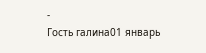-
Гость галина01 январь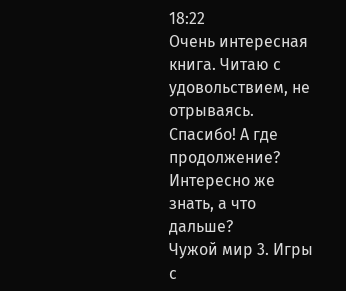18:22
Очень интересная книга. Читаю с удовольствием, не отрываясь. Спасибо! А где продолжение? Интересно же знать, а что дальше?
Чужой мир 3. Игры с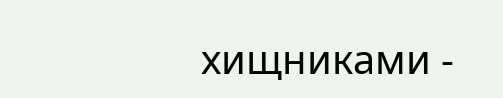хищниками -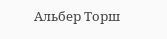Альбер Торш